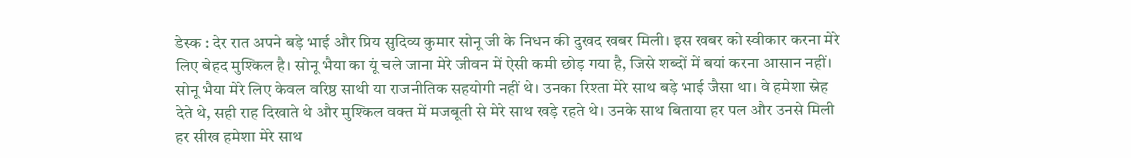डेस्क : देर रात अपने बड़े भाई और प्रिय सुदिव्य कुमार सोनू जी के निधन की दुखद खबर मिली। इस खबर को स्वीकार करना मेरे लिए बेहद मुश्किल है। सोनू भैया का यूं चले जाना मेरे जीवन में ऐसी कमी छोड़ गया है, जिसे शब्दों में बयां करना आसान नहीं। सोनू भैया मेरे लिए केवल वरिष्ठ साथी या राजनीतिक सहयोगी नहीं थे। उनका रिश्ता मेरे साथ बड़े भाई जैसा था। वे हमेशा स्नेह देते थे, सही राह दिखाते थे और मुश्किल वक्त में मजबूती से मेरे साथ खड़े रहते थे। उनके साथ बिताया हर पल और उनसे मिली हर सीख हमेशा मेरे साथ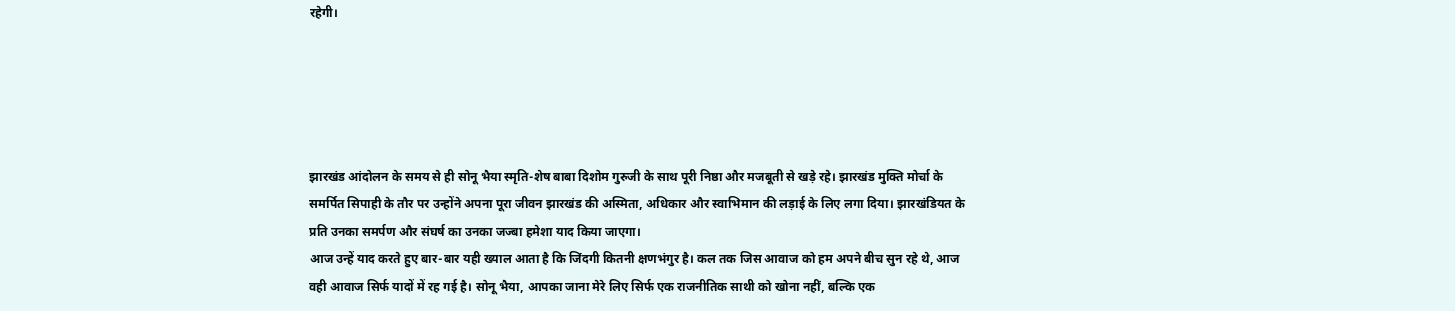रहेगी।





झारखंड आंदोलन के समय से ही सोनू भैया स्मृति-शेष बाबा दिशोम गुरुजी के साथ पूरी निष्ठा और मजबूती से खड़े रहे। झारखंड मुक्ति मोर्चा के समर्पित सिपाही के तौर पर उन्होंने अपना पूरा जीवन झारखंड की अस्मिता, अधिकार और स्वाभिमान की लड़ाई के लिए लगा दिया। झारखंडियत के प्रति उनका समर्पण और संघर्ष का उनका जज्बा हमेशा याद किया जाएगा।
आज उन्हें याद करते हुए बार-बार यही ख्याल आता है कि जिंदगी कितनी क्षणभंगुर है। कल तक जिस आवाज को हम अपने बीच सुन रहे थे, आज वही आवाज सिर्फ यादों में रह गई है। सोनू भैया, आपका जाना मेरे लिए सिर्फ एक राजनीतिक साथी को खोना नहीं, बल्कि एक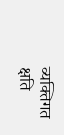व्यक्तिगत क्षति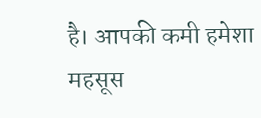है। आपकी कमी हमेशा महसूस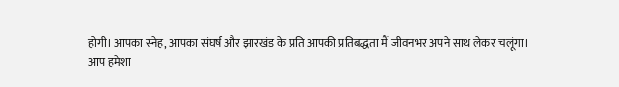होगी। आपका स्नेह, आपका संघर्ष और झारखंड के प्रति आपकी प्रतिबद्धता मैं जीवनभर अपने साथ लेकर चलूंगा।
आप हमेशा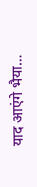याद आएंगे भैया…